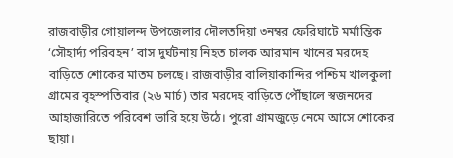রাজবাড়ীর গোয়ালন্দ উপজেলার দৌলতদিয়া ৩নম্বর ফেরিঘাটে মর্মান্তিক ‘সৌহার্দ্য পরিবহন’ বাস দুর্ঘটনায় নিহত চালক আরমান খানের মরদেহ বাড়িতে শোকের মাতম চলছে। রাজবাড়ীর বালিয়াকান্দির পশ্চিম খালকুলা গ্রামের বৃহস্পতিবার (২৬ মার্চ) তার মরদেহ বাড়িতে পৌঁছালে স্বজনদের আহাজারিতে পরিবেশ ভারি হয়ে উঠে। পুরো গ্রামজুড়ে নেমে আসে শোকের ছায়া।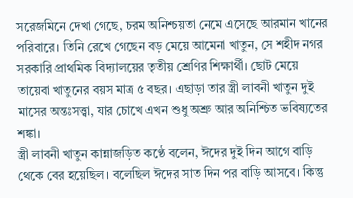সরেজমিনে দেখা গেছে, চরম অনিশ্চয়তা নেমে এসেছে আরমান খানের পরিবারে। তিনি রেখে গেছেন বড় মেয়ে আমেনা খাতুন, সে শহীদ নগর সরকারি প্রাথমিক বিদ্যালয়ের তৃতীয় শ্রেণির শিক্ষার্থী। ছোট মেয়ে তায়েবা খাতুনের বয়স মাত্র ৫ বছর। এছাড়া তার স্ত্রী লাবনী খাতুন দুই মাসের অন্তঃসত্ত্বা, যার চোখে এখন শুধু অশ্রু আর অনিশ্চিত ভবিষ্যতের শঙ্কা।
স্ত্রী লাবনী খাতুন কান্নাজড়িত কণ্ঠে বলেন, ঈদের দুই দিন আগে বাড়ি থেকে বের হয়েছিল। বলেছিল ঈদের সাত দিন পর বাড়ি আসবে। কিন্তু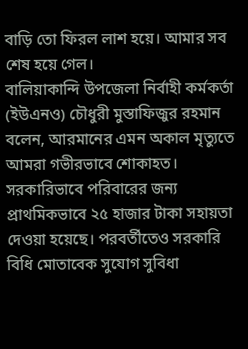বাড়ি তো ফিরল লাশ হয়ে। আমার সব শেষ হয়ে গেল।
বালিয়াকান্দি উপজেলা নির্বাহী কর্মকর্তা (ইউএনও) চৌধুরী মুস্তাফিজুর রহমান বলেন, আরমানের এমন অকাল মৃত্যুতে আমরা গভীরভাবে শোকাহত। সরকারিভাবে পরিবারের জন্য প্রাথমিকভাবে ২৫ হাজার টাকা সহায়তা দেওয়া হয়েছে। পরবর্তীতেও সরকারি বিধি মোতাবেক সুযোগ সুবিধা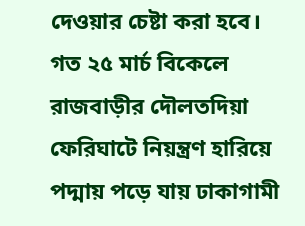দেওয়ার চেষ্টা করা হবে।
গত ২৫ মার্চ বিকেলে রাজবাড়ীর দৌলতদিয়া ফেরিঘাটে নিয়ন্ত্রণ হারিয়ে পদ্মায় পড়ে যায় ঢাকাগামী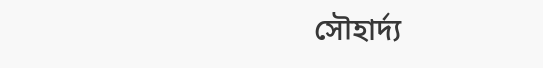সৌহার্দ্য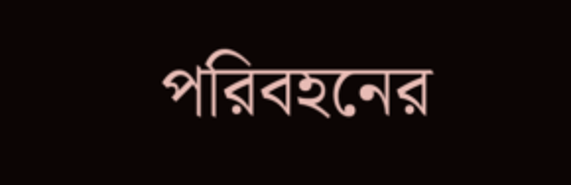পরিবহনের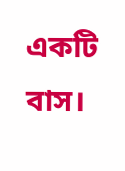একটি বাস।